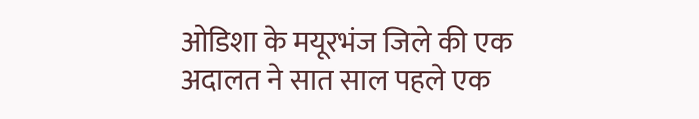ओडिशा के मयूरभंज जिले की एक अदालत ने सात साल पहले एक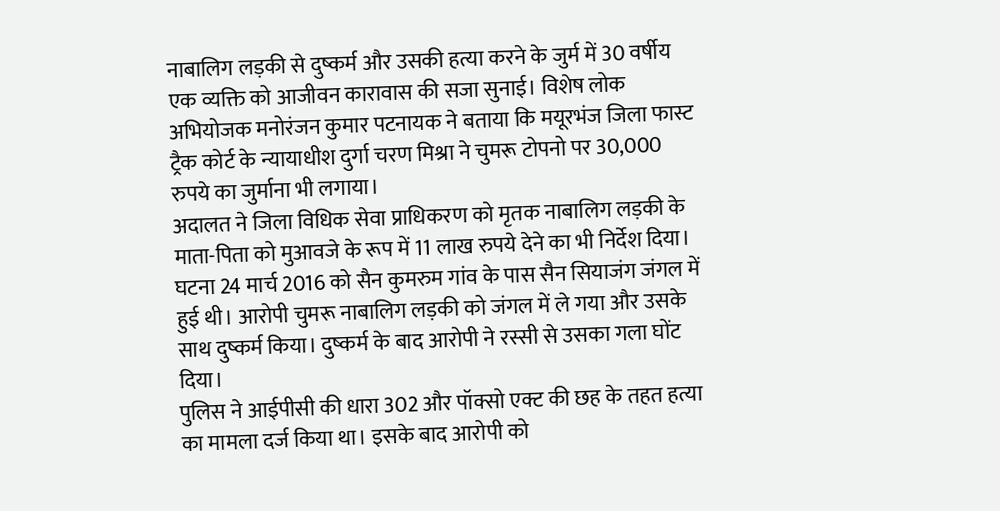नाबालिग लड़की से दुष्कर्म और उसकी हत्या करने के जुर्म में 30 वर्षीय एक व्यक्ति को आजीवन कारावास की सजा सुनाई। विशेष लोक अभियोजक मनोरंजन कुमार पटनायक ने बताया कि मयूरभंज जिला फास्ट ट्रैक कोर्ट के न्यायाधीश दुर्गा चरण मिश्रा ने चुमरू टोपनो पर 30,000 रुपये का जुर्माना भी लगाया।
अदालत ने जिला विधिक सेवा प्राधिकरण को मृतक नाबालिग लड़की के माता-पिता को मुआवजे के रूप में 11 लाख रुपये देने का भी निर्देश दिया। घटना 24 मार्च 2016 को सैन कुमरुम गांव के पास सैन सियाजंग जंगल में हुई थी। आरोपी चुमरू नाबालिग लड़की को जंगल में ले गया और उसके साथ दुष्कर्म किया। दुष्कर्म के बाद आरोपी ने रस्सी से उसका गला घोंट दिया।
पुलिस ने आईपीसी की धारा 302 और पॉक्सो एक्ट की छह के तहत हत्या का मामला दर्ज किया था। इसके बाद आरोपी को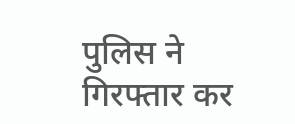पुलिस ने गिरफ्तार कर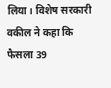लिया। विशेष सरकारी वकील ने कहा कि फैसला 39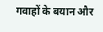गवाहों के बयान और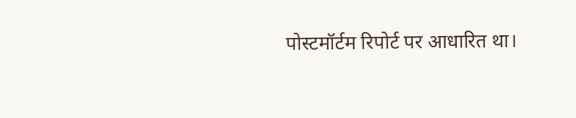पोस्टमॉर्टम रिपोर्ट पर आधारित था।